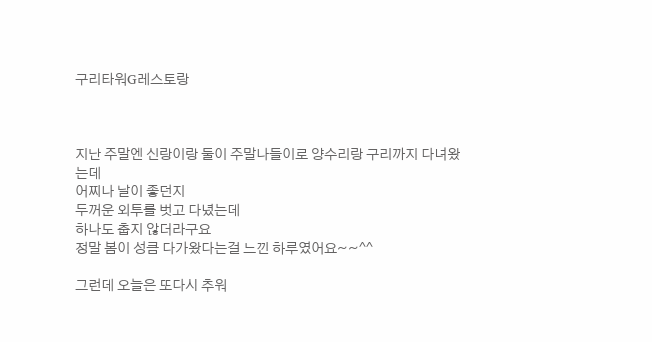구리타워G레스토랑



지난 주말엔 신랑이랑 둘이 주말나들이로 양수리랑 구리까지 다녀왔는데
어찌나 날이 좋던지
두꺼운 외투를 벗고 다녔는데
하나도 춥지 않더라구요
정말 봄이 성큼 다가왔다는걸 느낀 하루였어요~~^^

그런데 오늘은 또다시 추워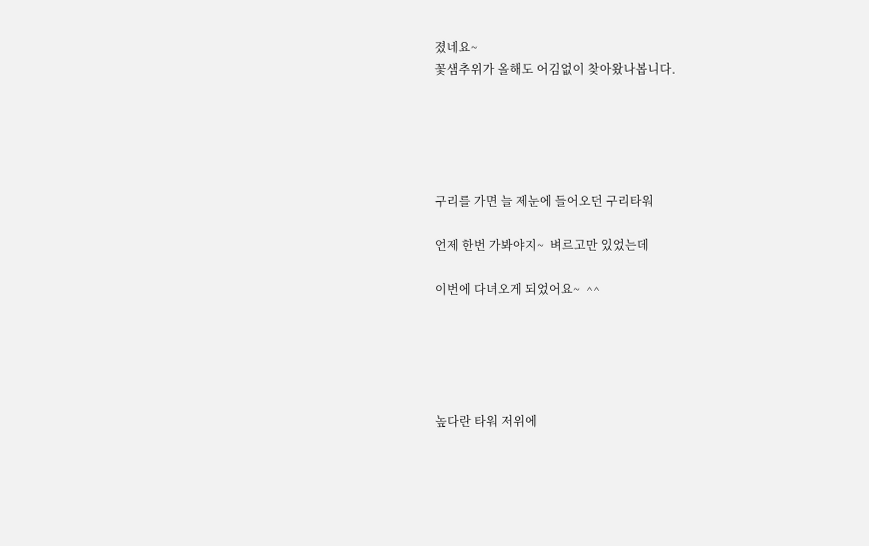졌네요~
꽃샘추위가 올해도 어김없이 찾아왔나봅니다.





구리를 가면 늘 제눈에 들어오던 구리타워

언제 한번 가봐야지~  벼르고만 있었는데

이번에 다녀오게 되었어요~  ^^





높다란 타워 저위에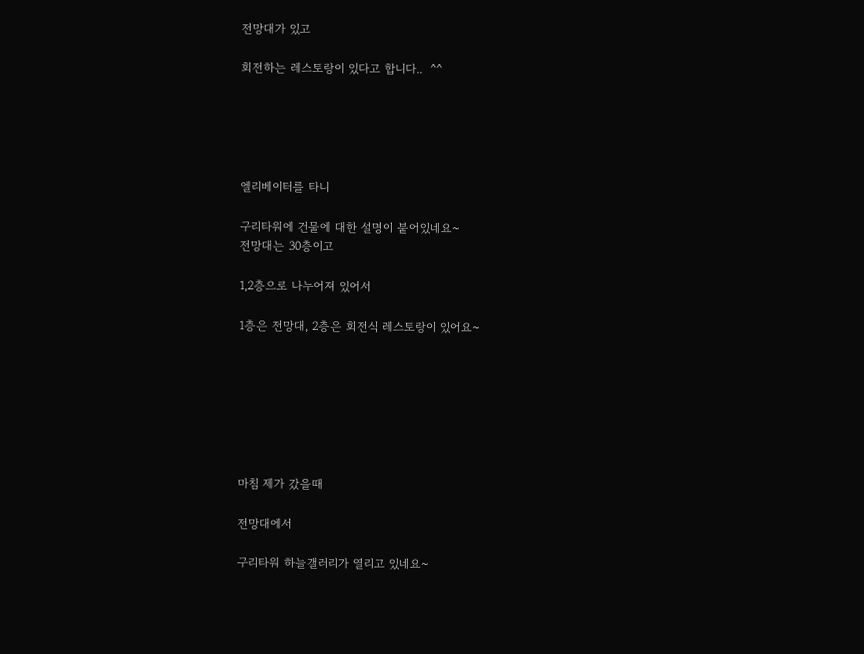전망대가 있고

회전하는 레스토랑이 있다고 합니다..  ^^





엘리베이터를 타니

구리타워에 건물에 대한 설명이 붙어있네요~
전망대는 30층이고

1,2층으로 나누어져 있어서

1층은 전망대, 2층은 회전식 레스토랑이 있어요~







마침 제가 갔을때

전망대에서

구리타워 하늘갤러리가 열리고 있네요~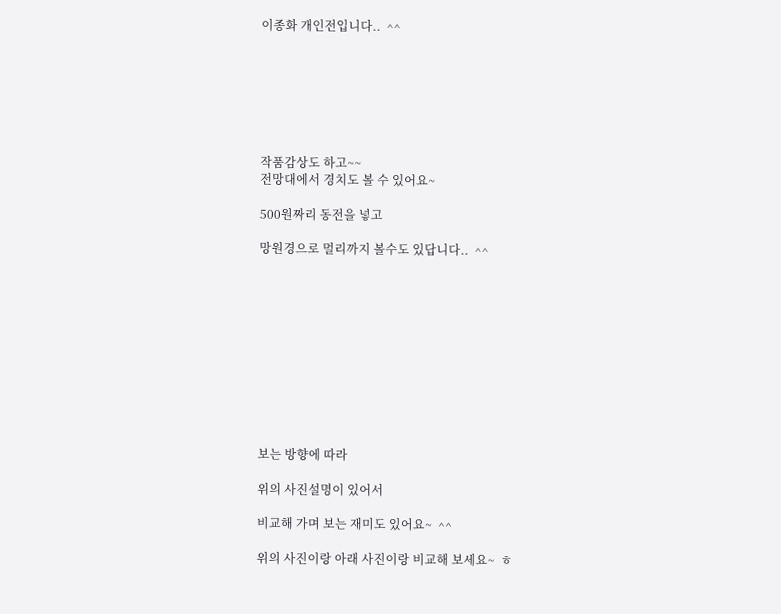이종화 개인전입니다..  ^^







작품감상도 하고~~
전망대에서 경치도 볼 수 있어요~

500원짜리 동전을 넣고

망원경으로 멀리까지 볼수도 있답니다..  ^^











보는 방향에 따라

위의 사진설명이 있어서

비교해 가며 보는 재미도 있어요~  ^^

위의 사진이랑 아래 사진이랑 비교해 보세요~  ㅎ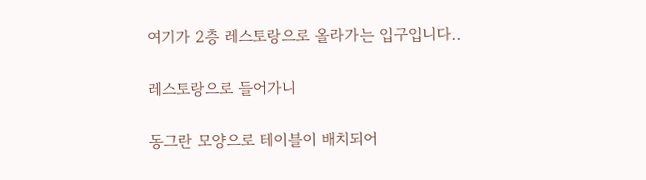여기가 2층 레스토랑으로 올라가는 입구입니다..

레스토랑으로 들어가니

동그란 모양으로 테이블이 배치되어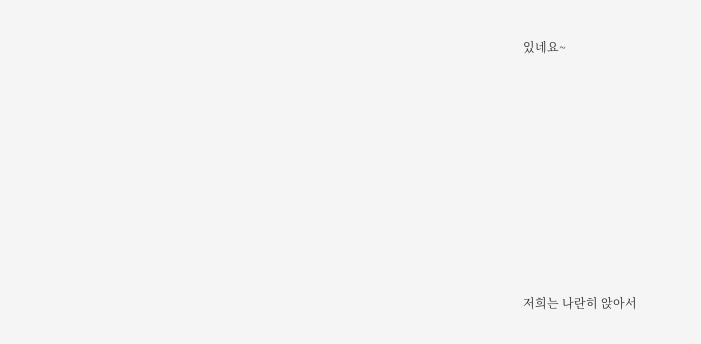있네요~









저희는 나란히 앉아서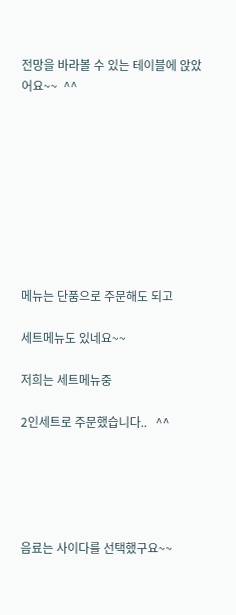전망을 바라볼 수 있는 테이블에 앉았어요~~  ^^









메뉴는 단품으로 주문해도 되고

세트메뉴도 있네요~~

저희는 세트메뉴중

2인세트로 주문했습니다..   ^^





음료는 사이다를 선택했구요~~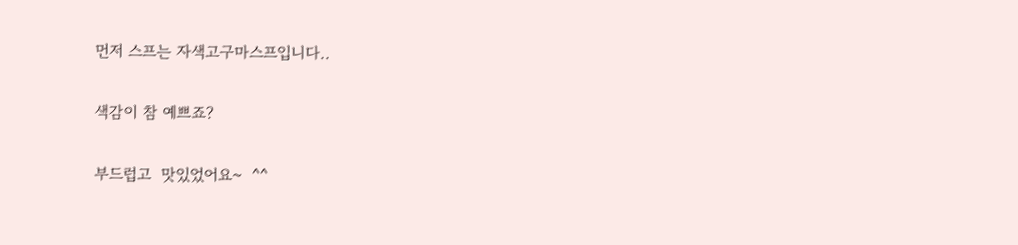먼저 스프는 자색고구마스프입니다..

색감이 참 예쁘죠?

부드럽고  맛있었어요~  ^^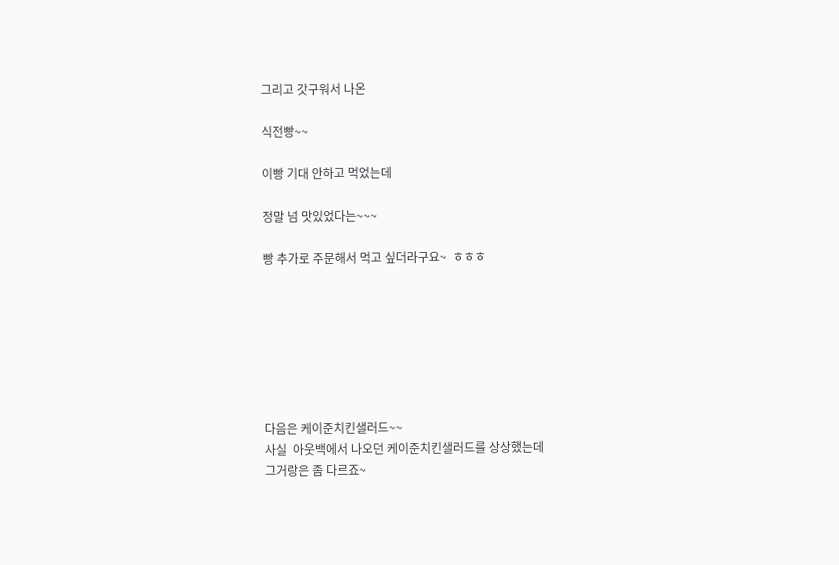그리고 갓구워서 나온

식전빵~~

이빵 기대 안하고 먹었는데

정말 넘 맛있었다는~~~

빵 추가로 주문해서 먹고 싶더라구요~  ㅎㅎㅎ







다음은 케이준치킨샐러드~~
사실  아웃백에서 나오던 케이준치킨샐러드를 상상했는데
그거랑은 좀 다르죠~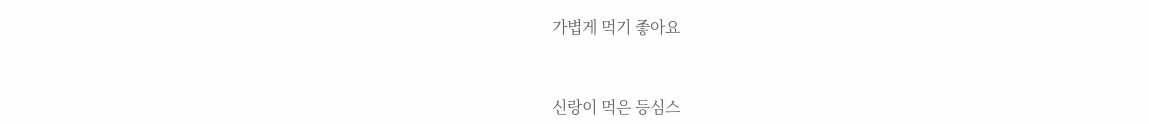가볍게 먹기 좋아요



신랑이 먹은 등심스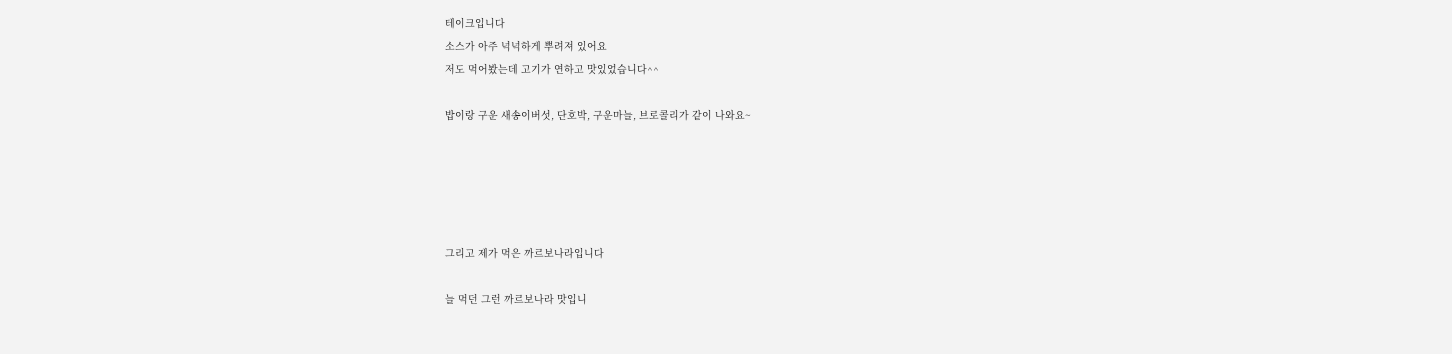테이크입니다
소스가 아주 넉넉하게 뿌려져 있어요
저도 먹어봤는데 고기가 연하고 맛있었습니다^^

밥이랑 구운 새송이버섯, 단호박, 구운마늘, 브로콜리가 같이 나와요~





그리고 제가 먹은 까르보나라입니다

늘 먹던 그런 까르보나라 맛입니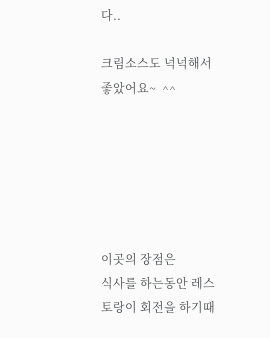다..

크림소스도 넉넉해서 좋았어요~  ^^






이곳의 장점은
식사를 하는동안 레스토랑이 회전을 하기때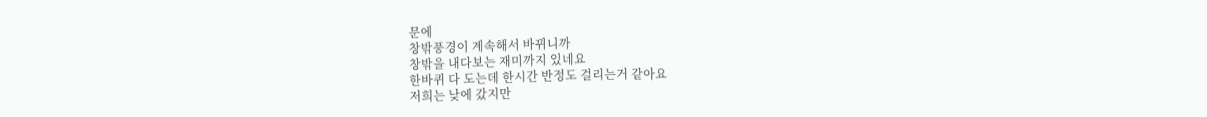문에
창밖풍경이 계속해서 바뀌니까
창밖을 내다보는 재미까지 있네요
한바퀴 다 도는데 한시간 반정도 걸리는거 같아요
저희는 낮에 갔지만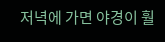저녁에 가면 야경이 훨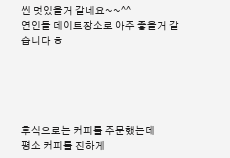씬 멋있을거 같네요~~^^
연인들 데이트장소로 아주 좋을거 같습니다 ㅎ





후식으로는 커피를 주문했는데
평소 커피를 진하게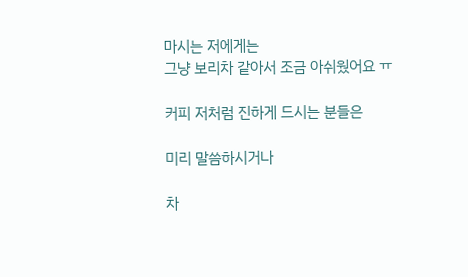마시는 저에게는
그냥 보리차 같아서 조금 아쉬웠어요 ㅠ

커피 저처럼 진하게 드시는 분들은

미리 말씀하시거나

차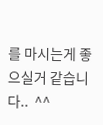를 마시는게 좋으실거 같습니다..  ^^